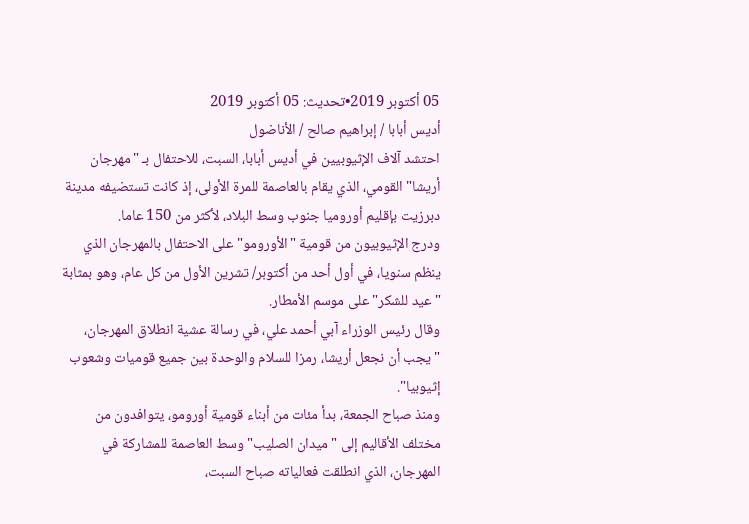05 أكتوبر 2019•تحديث: 05 أكتوبر 2019
أديس أبابا / إبراهيم صالح / الأناضول
احتشد آلاف الإثيوبيين في أديس أبابا، السبت، للاحتفال بـ "مهرجان أريشا" القومي، الذي يقام بالعاصمة للمرة الأولى، إذ كانت تستضيفه مدينة دبرزيت بإقليم أوروميا جنوب وسط البلاد، لأكثر من 150 عاما.
ودرج الإثيوبيون من قومية "الأورومو" على الاحتفال بالمهرجان الذي ينظم سنويا، في أول أحد من أكتوبر/ تشرين الأول من كل عام، وهو بمثابة "عيد للشكر" على موسم الأمطار.
وقال رئيس الوزراء آبي أحمد علي، في رسالة عشية انطلاق المهرجان، "يجب أن نجعل أريشا، رمزا للسلام والوحدة بين جميع قوميات وشعوب إثيوبيا".
ومنذ صباح الجمعة، بدأ مئات من أبناء قومية أورومو، يتوافدون من مختلف الأقاليم إلى "ميدان الصليب" وسط العاصمة للمشاركة في المهرجان، الذي انطلقت فعالياته صباح السبت،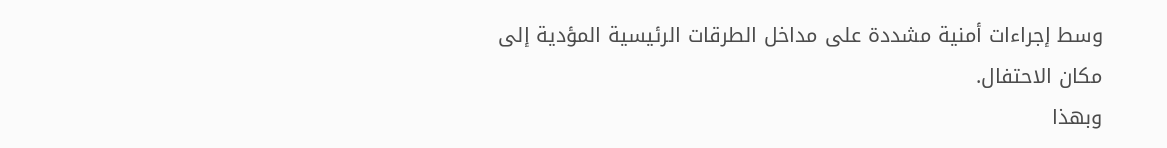وسط إجراءات أمنية مشددة على مداخل الطرقات الرئيسية المؤدية إلى مكان الاحتفال.
وبهذا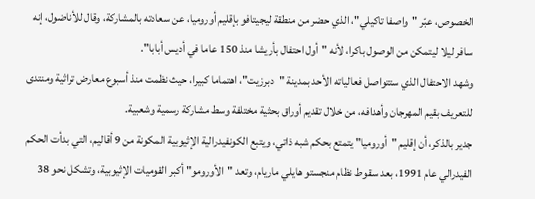الخصوص، عبّر "واصفا تاكيلي"، الذي حضر من منطقة ليجيتافو بإقليم أوروميا، عن سعادته بالمشاركة، وقال للأناضول، إنه سافر ليلا ليتمكن من الوصول باكرا، لأنه "أول احتفال بأريشا منذ 150 عاما في أديس أبابا".
وشهد الاحتفال الذي ستتواصل فعالياته الأحد بمدينة "دبرزيت"، اهتماما كبيرا، حيث نظمت منذ أسبوع معارض تراثية ومنتدى للتعريف بقيم المهرجان وأهدافه، من خلال تقديم أوراق بحثية مختلفة وسط مشاركة رسمية وشعبية.
جدير بالذكر، أن إقليم "أوروميا" يتمتع بحكم شبه ذاتي، ويتبع الكونفيدرالية الإثيوبية المكونة من 9 أقاليم، التي بدأت الحكم الفيدرالي عام 1991، بعد سقوط نظام منجستو هايلي ماريام، وتعد "الأورومو" أكبر القوميات الإثيوبية، وتشكل نحو 38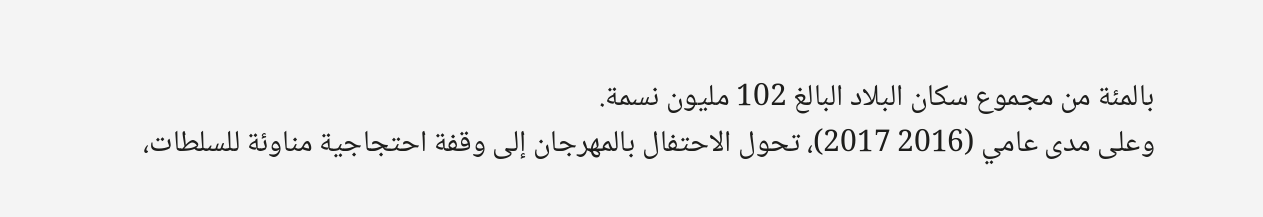بالمئة من مجموع سكان البلاد البالغ 102 مليون نسمة.
وعلى مدى عامي (2016 2017)، تحول الاحتفال بالمهرجان إلى وقفة احتجاجية مناوئة للسلطات،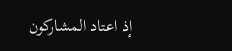إذ اعتاد المشاركون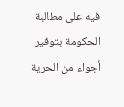فيه على مطالبة الحكومة بتوفير أجواء من الحرية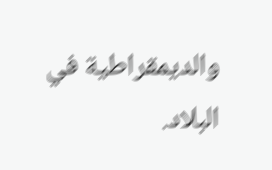والديمقراطية في البلاد.